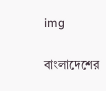img

বাংলাদেশের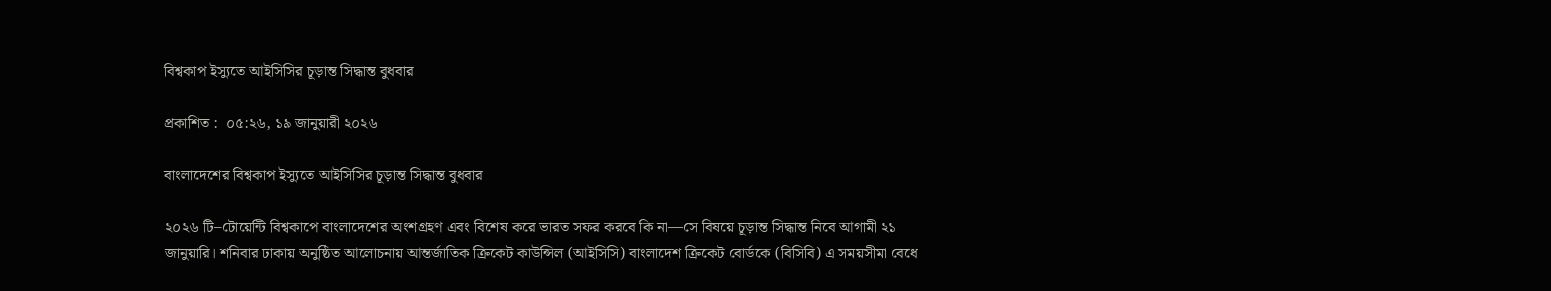বিশ্বকাপ ইস্যুতে আইসিসির চূড়ান্ত সিদ্ধান্ত বুধবার

প্রকাশিত :  ০৫:২৬, ১৯ জানুয়ারী ২০২৬

বাংলাদেশের বিশ্বকাপ ইস্যুতে আইসিসির চূড়ান্ত সিদ্ধান্ত বুধবার

২০২৬ টি–টোয়েন্টি বিশ্বকাপে বাংলাদেশের অংশগ্রহণ এবং বিশেষ করে ভারত সফর করবে কি না—সে বিষয়ে চূড়ান্ত সিদ্ধান্ত নিবে আগামী ২১ জানুয়ারি। শনিবার ঢাকায় অনুষ্ঠিত আলোচনায় আন্তর্জাতিক ক্রিকেট কাউন্সিল (আইসিসি) বাংলাদেশ ক্রিকেট বোর্ডকে (বিসিবি) এ সময়সীমা বেধে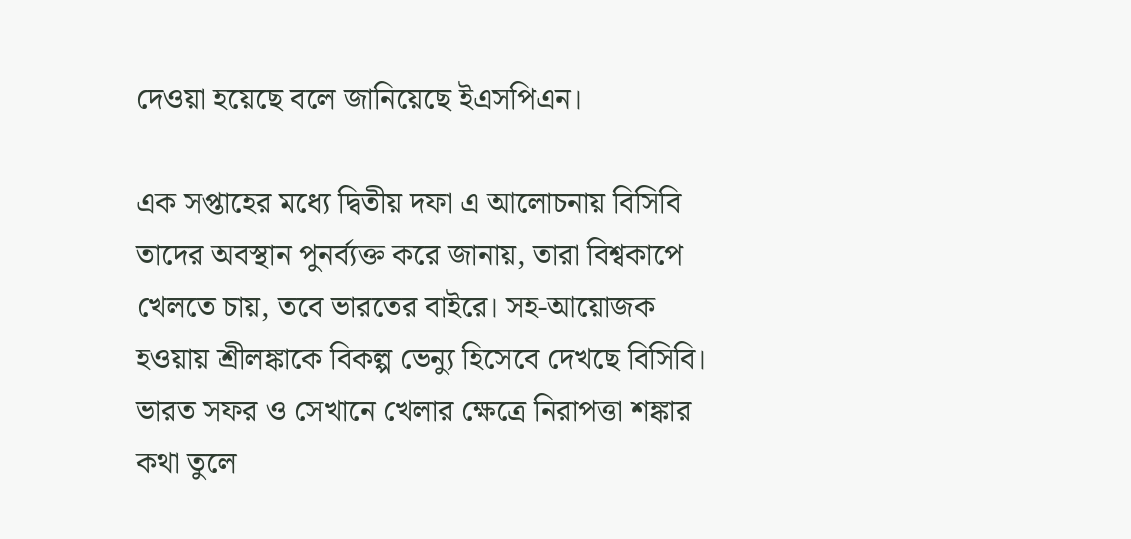দেওয়া হয়েছে বলে জানিয়েছে ইএসপিএন।

এক সপ্তাহের মধ্যে দ্বিতীয় দফা এ আলোচনায় বিসিবি তাদের অবস্থান পুনর্ব্যক্ত করে জানায়, তারা বিশ্বকাপে খেলতে চায়, তবে ভারতের বাইরে। সহ-আয়োজক হওয়ায় শ্রীলঙ্কাকে বিকল্প ভেন্যু হিসেবে দেখছে বিসিবি। ভারত সফর ও সেখানে খেলার ক্ষেত্রে নিরাপত্তা শঙ্কার কথা তুলে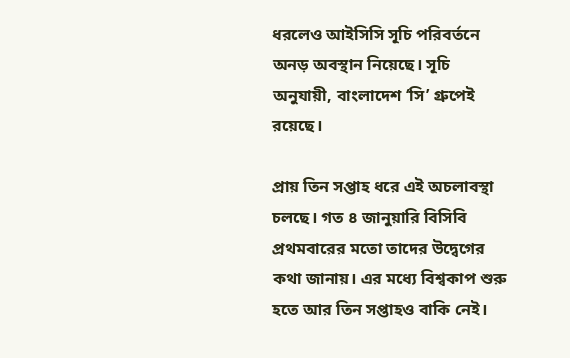ধরলেও আইসিসি সূচি পরিবর্তনে অনড় অবস্থান নিয়েছে। সূচি অনুযায়ী, বাংলাদেশ ‘সি’ গ্রুপেই রয়েছে।

প্রায় তিন সপ্তাহ ধরে এই অচলাবস্থা চলছে। গত ৪ জানুয়ারি বিসিবি প্রথমবারের মতো তাদের উদ্বেগের কথা জানায়। এর মধ্যে বিশ্বকাপ শুরু হতে আর তিন সপ্তাহও বাকি নেই।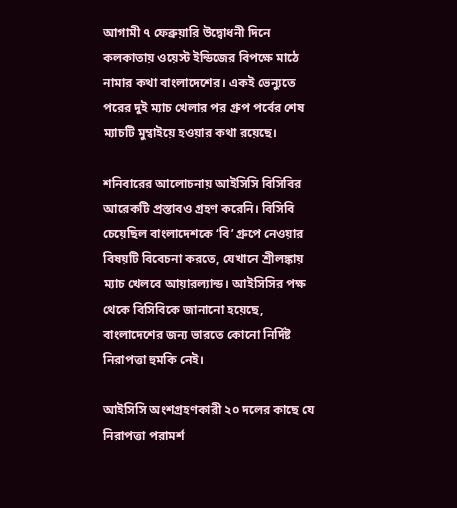আগামী ৭ ফেব্রুয়ারি উদ্বোধনী দিনে কলকাতায় ওয়েস্ট ইন্ডিজের বিপক্ষে মাঠে নামার কথা বাংলাদেশের। একই ভেন্যুতে পরের দুই ম্যাচ খেলার পর গ্রুপ পর্বের শেষ ম্যাচটি মুম্বাইয়ে হওয়ার কথা রয়েছে।

শনিবারের আলোচনায় আইসিসি বিসিবির আরেকটি প্রস্তাবও গ্রহণ করেনি। বিসিবি চেয়েছিল বাংলাদেশকে ‘বি’ গ্রুপে নেওয়ার বিষয়টি বিবেচনা করতে, যেখানে শ্রীলঙ্কায় ম্যাচ খেলবে আয়ারল্যান্ড। আইসিসির পক্ষ থেকে বিসিবিকে জানানো হয়েছে, বাংলাদেশের জন্য ভারতে কোনো নির্দিষ্ট নিরাপত্তা হুমকি নেই।

আইসিসি অংশগ্রহণকারী ২০ দলের কাছে যে নিরাপত্তা পরামর্শ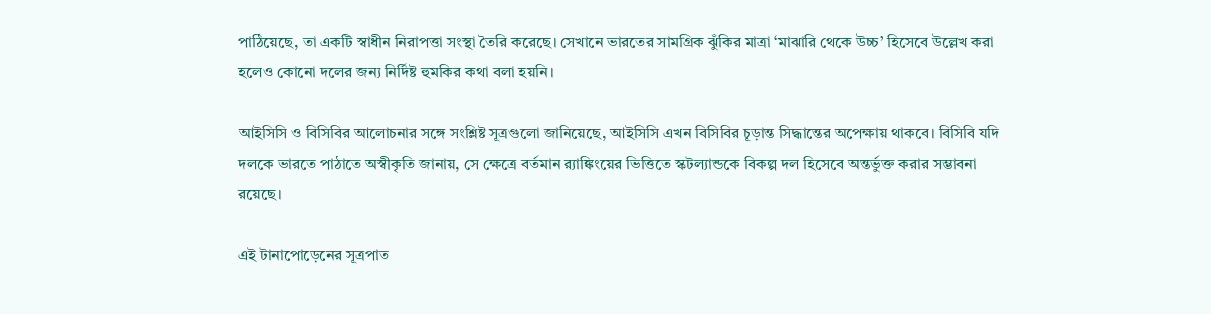পাঠিয়েছে, তা একটি স্বাধীন নিরাপত্তা সংস্থা তৈরি করেছে। সেখানে ভারতের সামগ্রিক ঝুঁকির মাত্রা ‘মাঝারি থেকে উচ্চ’ হিসেবে উল্লেখ করা হলেও কোনো দলের জন্য নির্দিষ্ট হুমকির কথা বলা হয়নি।

আইসিসি ও বিসিবির আলোচনার সঙ্গে সংশ্লিষ্ট সূত্রগুলো জানিয়েছে, আইসিসি এখন বিসিবির চূড়ান্ত সিদ্ধান্তের অপেক্ষায় থাকবে। বিসিবি যদি দলকে ভারতে পাঠাতে অস্বীকৃতি জানায়, সে ক্ষেত্রে বর্তমান র‍্যাঙ্কিংয়ের ভিত্তিতে স্কটল্যান্ডকে বিকল্প দল হিসেবে অন্তর্ভুক্ত করার সম্ভাবনা রয়েছে।

এই টানাপোড়েনের সূত্রপাত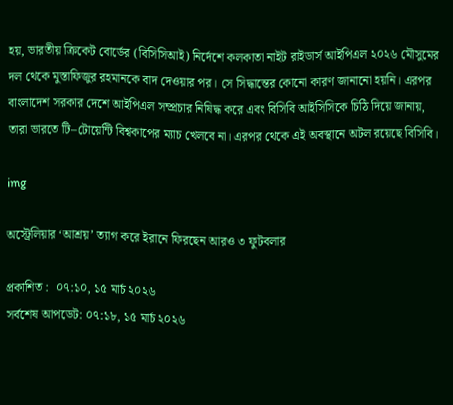হয়, ভারতীয় ক্রিকেট বোর্ডের (বিসিসিআই) নির্দেশে কলকাতা নাইট রাইডার্স আইপিএল ২০২৬ মৌসুমের দল থেকে মুস্তাফিজুর রহমানকে বাদ দেওয়ার পর। সে সিদ্ধান্তের কোনো কারণ জানানো হয়নি। এরপর বাংলাদেশ সরকার দেশে আইপিএল সম্প্রচার নিষিদ্ধ করে এবং বিসিবি আইসিসিকে চিঠি দিয়ে জানায়, তারা ভারতে টি–টোয়েন্টি বিশ্বকাপের ম্যাচ খেলবে না। এরপর থেকে এই অবস্থানে অটল রয়েছে বিসিবি।

img

অস্ট্রেলিয়ার ‘আশ্রয়’ ত্যাগ করে ইরানে ফিরছেন আরও ৩ ফুটবলার

প্রকাশিত :  ০৭:১০, ১৫ মার্চ ২০২৬
সর্বশেষ আপডেট: ০৭:১৮, ১৫ মার্চ ২০২৬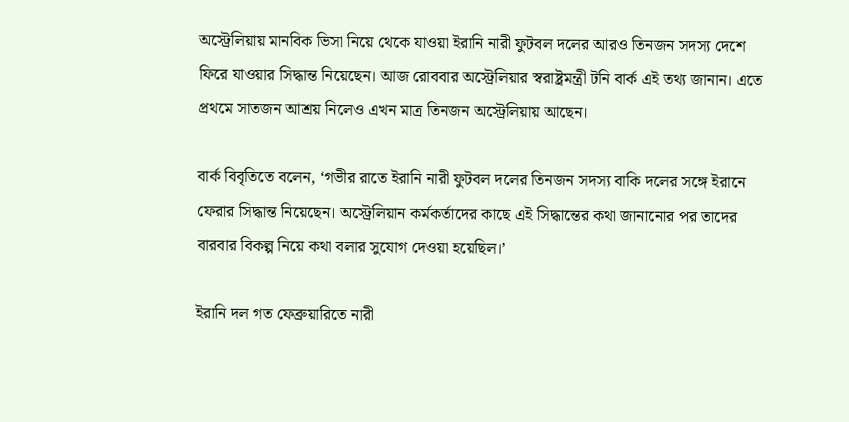অস্ট্রেলিয়ায় মানবিক ভিসা নিয়ে থেকে যাওয়া ইরানি নারী ফুটবল দলের আরও তিনজন সদস্য দেশে ফিরে যাওয়ার সিদ্ধান্ত নিয়েছেন। আজ রোববার অস্ট্রেলিয়ার স্বরাষ্ট্রমন্ত্রী টনি বার্ক এই তথ্য জানান। এতে প্রথমে সাতজন আশ্রয় নিলেও এখন মাত্র তিনজন অস্ট্রেলিয়ায় আছেন।

বার্ক বিবৃতিতে বলেন, ‘গভীর রাতে ইরানি নারী ফুটবল দলের তিনজন সদস্য বাকি দলের সঙ্গে ইরানে ফেরার সিদ্ধান্ত নিয়েছেন। অস্ট্রেলিয়ান কর্মকর্তাদের কাছে এই সিদ্ধান্তের কথা জানানোর পর তাদের বারবার বিকল্প নিয়ে কথা বলার সুযোগ দেওয়া হয়েছিল।’

ইরানি দল গত ফেব্রুয়ারিতে নারী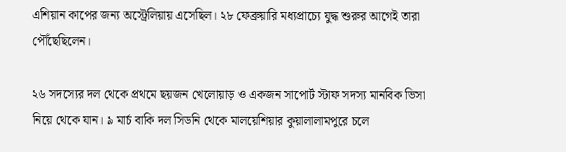এশিয়ান কাপের জন্য অস্ট্রেলিয়ায় এসেছিল। ২৮ ফেব্রুয়ারি মধ্যপ্রাচ্যে যুদ্ধ শুরুর আগেই তারা পৌঁছেছিলেন।

২৬ সদস্যের দল থেকে প্রথমে ছয়জন খেলোয়াড় ও একজন সাপোর্ট স্টাফ সদস্য মানবিক ভিসা নিয়ে থেকে যান। ৯ মার্চ বাকি দল সিডনি থেকে মালয়েশিয়ার কুয়ালালামপুরে চলে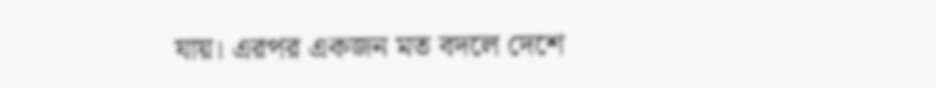যায়। এরপর একজন মত বদলে দেশে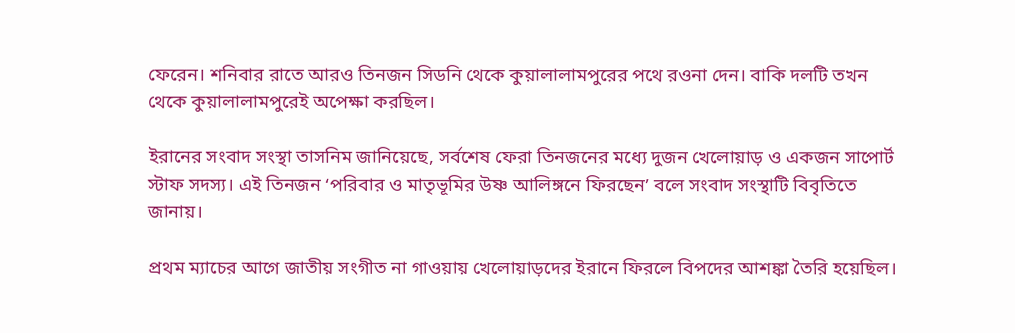ফেরেন। শনিবার রাতে আরও তিনজন সিডনি থেকে কুয়ালালামপুরের পথে রওনা দেন। বাকি দলটি তখন থেকে কুয়ালালামপুরেই অপেক্ষা করছিল।

ইরানের সংবাদ সংস্থা তাসনিম জানিয়েছে, সর্বশেষ ফেরা তিনজনের মধ্যে দুজন খেলোয়াড় ও একজন সাপোর্ট স্টাফ সদস্য। এই তিনজন ‘পরিবার ও মাতৃভূমির উষ্ণ আলিঙ্গনে ফিরছেন’ বলে সংবাদ সংস্থাটি বিবৃতিতে জানায়।

প্রথম ম্যাচের আগে জাতীয় সংগীত না গাওয়ায় খেলোয়াড়দের ইরানে ফিরলে বিপদের আশঙ্কা তৈরি হয়েছিল।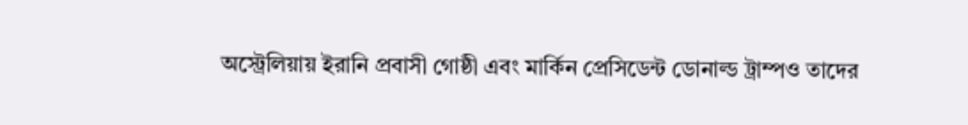অস্ট্রেলিয়ায় ইরানি প্রবাসী গোষ্ঠী এবং মার্কিন প্রেসিডেন্ট ডোনাল্ড ট্রাম্পও তাদের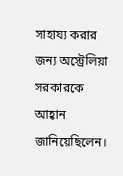সাহায্য করার জন্য অস্ট্রেলিয়া সরকারকে আহ্বান জানিয়েছিলেন।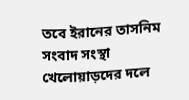তবে ইরানের তাসনিম সংবাদ সংস্থা খেলোয়াড়দের দলে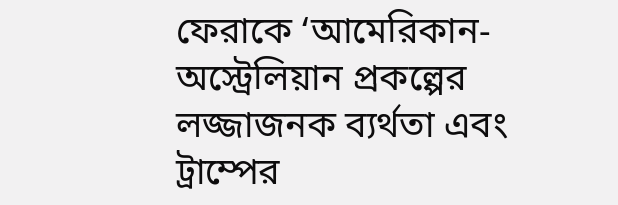ফেরাকে ‘আমেরিকান-অস্ট্রেলিয়ান প্রকল্পের লজ্জাজনক ব্যর্থতা এবং ট্রাম্পের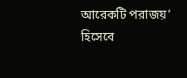আরেকটি পরাজয়’ হিসেবে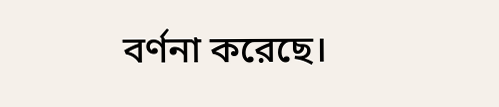বর্ণনা করেছে।